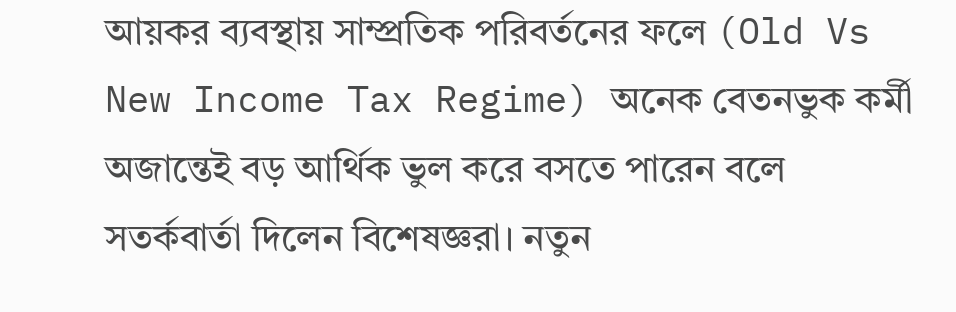আয়কর ব্যবস্থায় সাম্প্রতিক পরিবর্তনের ফলে (Old Vs New Income Tax Regime) অনেক বেতনভুক কর্মী অজান্তেই বড় আর্থিক ভুল করে বসতে পারেন বলে সতর্কবার্তা দিলেন বিশেষজ্ঞরা। নতুন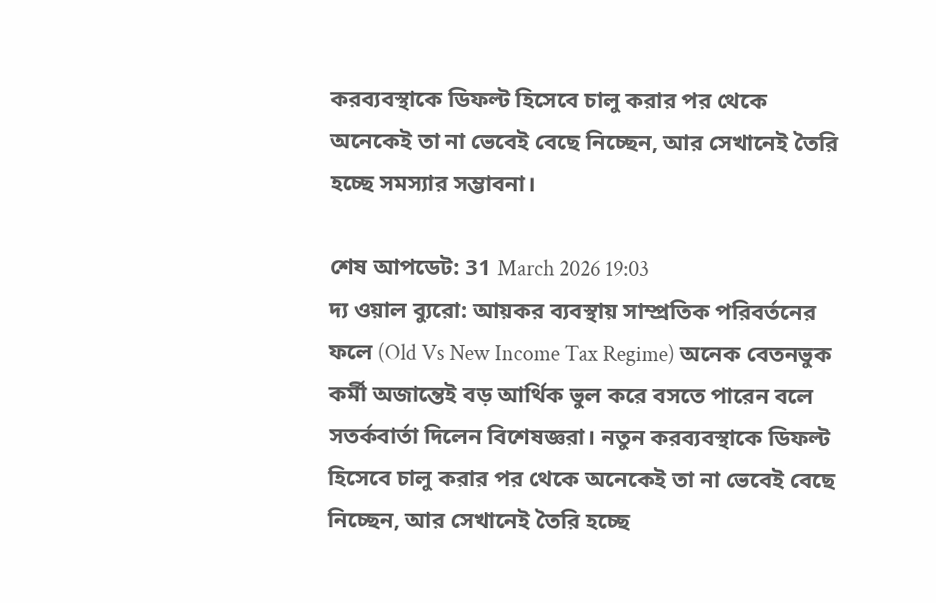করব্যবস্থাকে ডিফল্ট হিসেবে চালু করার পর থেকে অনেকেই তা না ভেবেই বেছে নিচ্ছেন, আর সেখানেই তৈরি হচ্ছে সমস্যার সম্ভাবনা।

শেষ আপডেট: 31 March 2026 19:03
দ্য ওয়াল ব্যুরো: আয়কর ব্যবস্থায় সাম্প্রতিক পরিবর্তনের ফলে (Old Vs New Income Tax Regime) অনেক বেতনভুক কর্মী অজান্তেই বড় আর্থিক ভুল করে বসতে পারেন বলে সতর্কবার্তা দিলেন বিশেষজ্ঞরা। নতুন করব্যবস্থাকে ডিফল্ট হিসেবে চালু করার পর থেকে অনেকেই তা না ভেবেই বেছে নিচ্ছেন, আর সেখানেই তৈরি হচ্ছে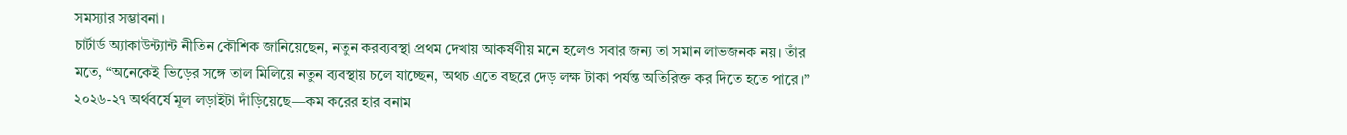সমস্যার সম্ভাবনা।
চার্টার্ড অ্যাকাউন্ট্যান্ট নীতিন কৌশিক জানিয়েছেন, নতুন করব্যবস্থা প্রথম দেখায় আকর্ষণীয় মনে হলেও সবার জন্য তা সমান লাভজনক নয়। তাঁর মতে, “অনেকেই ভিড়ের সঙ্গে তাল মিলিয়ে নতুন ব্যবস্থায় চলে যাচ্ছেন, অথচ এতে বছরে দেড় লক্ষ টাকা পর্যন্ত অতিরিক্ত কর দিতে হতে পারে।”
২০২৬-২৭ অর্থবর্ষে মূল লড়াইটা দাঁড়িয়েছে—কম করের হার বনাম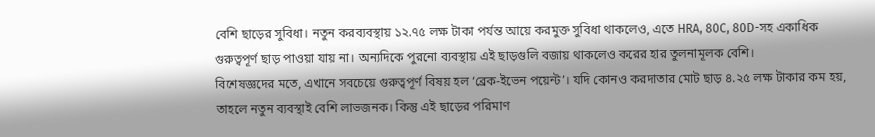বেশি ছাড়ের সুবিধা। নতুন করব্যবস্থায় ১২.৭৫ লক্ষ টাকা পর্যন্ত আয়ে করমুক্ত সুবিধা থাকলেও, এতে HRA, 80C, 80D-সহ একাধিক গুরুত্বপূর্ণ ছাড় পাওয়া যায় না। অন্যদিকে পুরনো ব্যবস্থায় এই ছাড়গুলি বজায় থাকলেও করের হার তুলনামূলক বেশি।
বিশেষজ্ঞদের মতে, এখানে সবচেয়ে গুরুত্বপূর্ণ বিষয় হল ‘ব্রেক-ইভেন পয়েন্ট’। যদি কোনও করদাতার মোট ছাড় ৪.২৫ লক্ষ টাকার কম হয়, তাহলে নতুন ব্যবস্থাই বেশি লাভজনক। কিন্তু এই ছাড়ের পরিমাণ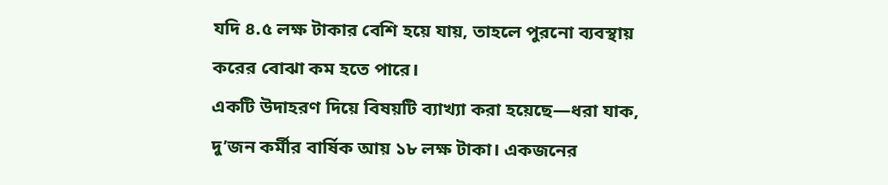যদি ৪.৫ লক্ষ টাকার বেশি হয়ে যায়, তাহলে পুরনো ব্যবস্থায় করের বোঝা কম হতে পারে।
একটি উদাহরণ দিয়ে বিষয়টি ব্যাখ্যা করা হয়েছে—ধরা যাক, দু’জন কর্মীর বার্ষিক আয় ১৮ লক্ষ টাকা। একজনের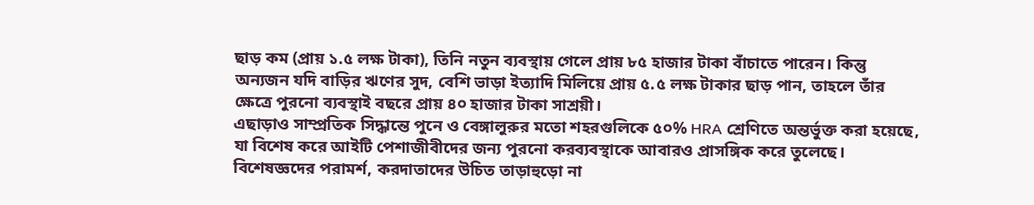ছাড় কম (প্রায় ১.৫ লক্ষ টাকা), তিনি নতুন ব্যবস্থায় গেলে প্রায় ৮৫ হাজার টাকা বাঁচাতে পারেন। কিন্তু অন্যজন যদি বাড়ির ঋণের সুদ, বেশি ভাড়া ইত্যাদি মিলিয়ে প্রায় ৫.৫ লক্ষ টাকার ছাড় পান, তাহলে তাঁর ক্ষেত্রে পুরনো ব্যবস্থাই বছরে প্রায় ৪০ হাজার টাকা সাশ্রয়ী।
এছাড়াও সাম্প্রতিক সিদ্ধান্তে পুনে ও বেঙ্গালুরুর মতো শহরগুলিকে ৫০% HRA শ্রেণিতে অন্তর্ভুক্ত করা হয়েছে, যা বিশেষ করে আইটি পেশাজীবীদের জন্য পুরনো করব্যবস্থাকে আবারও প্রাসঙ্গিক করে তুলেছে।
বিশেষজ্ঞদের পরামর্শ, করদাতাদের উচিত তাড়াহুড়ো না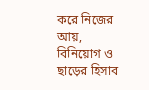করে নিজের আয়, বিনিয়োগ ও ছাড়ের হিসাব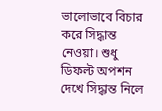ভালোভাবে বিচার করে সিদ্ধান্ত নেওয়া। শুধু ডিফল্ট অপশন দেখে সিদ্ধান্ত নিলে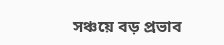সঞ্চয়ে বড় প্রভাব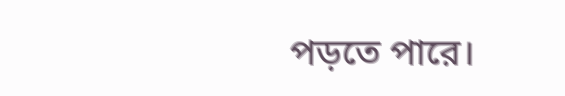পড়তে পারে।